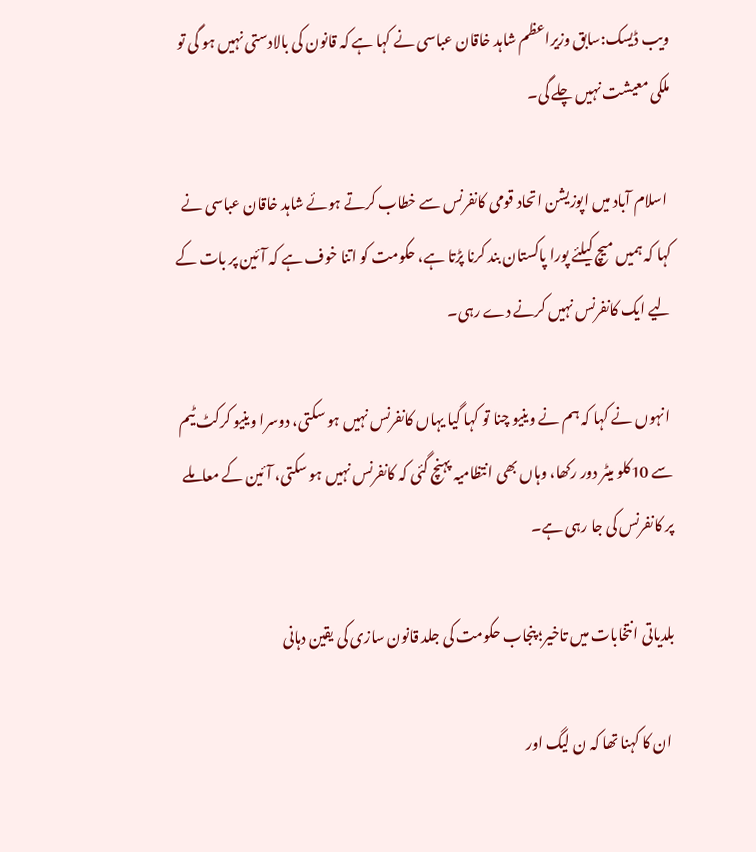ویب ڈیسک:سابق وزیراعظم شاہد خاقان عباسی نے کہا ہے کہ قانون کی بالادستی نہیں ہو گی تو ملکی معیشت نہیں چلے گی۔

 اسلام آباد میں اپوزیشن اتحاد قومی کانفرنس سے خطاب کرتے ہوئے شاہد خاقان عباسی نے کہا کہ ہمیں میچ کیلئے پورا پاکستان بند کرنا پڑتا ہے، حکومت کو اتنا خوف ہے کہ آئین پر بات کے لیے ایک کانفرنس نہیں کرنے دے رہی۔

 انہوں نے کہا کہ ہم نے وینیو چنا تو کہا گیا یہاں کانفرنس نہیں ہو سکتی، دوسرا وینیو کرکٹ ٹیم سے 10کلو میٹر دور رکھا، وہاں بھی انتظامیہ پہنچ گئی کہ کانفرنس نہیں ہو سکتی، آئین کے معاملے پر کانفرنس کی جا رہی ہے۔

بلدیاتی انتخابات میں تاخیر؛ پنجاب حکومت کی جلد قانون سازی کی یقین دہانی

 ان کا کہنا تھا کہ ن لیگ اور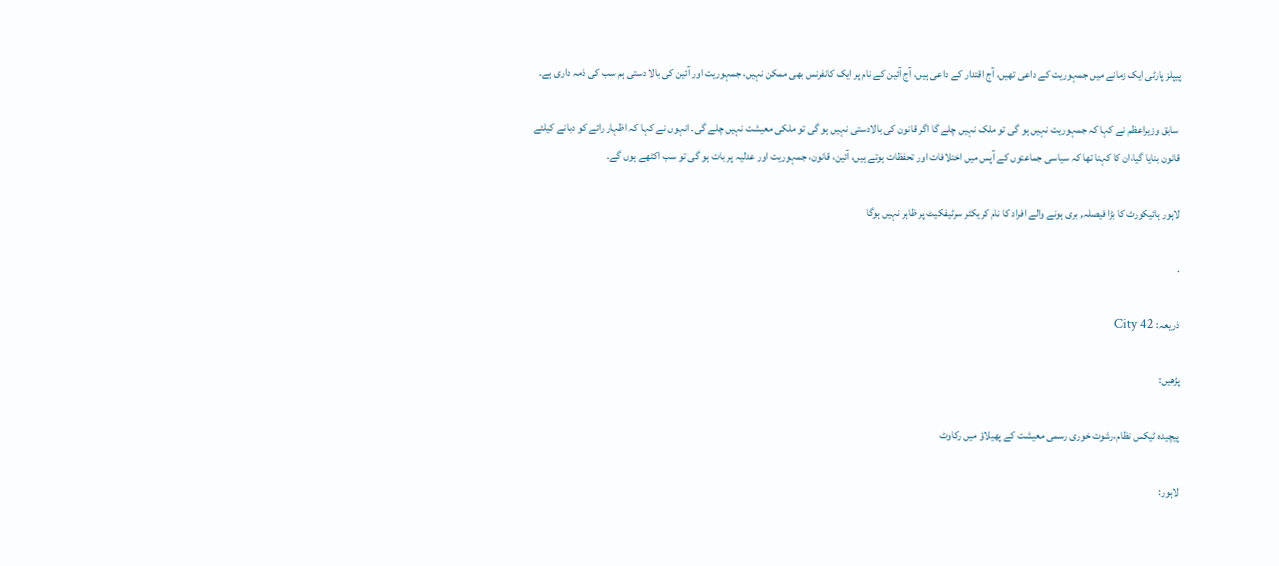پیپلز پارٹی ایک زمانے میں جمہوریت کے داعی تھیں، آج اقتدار کے داعی ہیں، آج آئین کے نام پر ایک کانفرنس بھی ممکن نہیں، جمہوریت اور آئین کی بالا دستی ہم سب کی ذمہ داری ہے۔

 سابق وزیراعظم نے کہا کہ جمہوریت نہیں ہو گی تو ملک نہیں چلے گا اگر قانون کی بالادستی نہیں ہو گی تو ملکی معیشت نہیں چلے گی۔ انہوں نے کہا کہ اظہار رائے کو دبانے کیلئے قانون بنایا گیا،ان کا کہنا تھا کہ سیاسی جماعتوں کے آپس میں اختلافات اور تحفظات ہوتے ہیں، آئین، قانون، جمہوریت اور عدلیہ پر بات ہو گی تو سب اکٹھے ہوں گے۔

لاہور ہائیکورٹ کا بڑا فیصلہ, بری ہونے والے افراد کا نام کریکٹر سرٹیفکیٹ پر ظاہر نہیں ہوگا

.

ذریعہ: City 42

پڑھیں:

پیچیدہ ٹیکس نظام،رشوت خوری رسمی معیشت کے پھیلاؤ میں رکاوٹ

لاہور: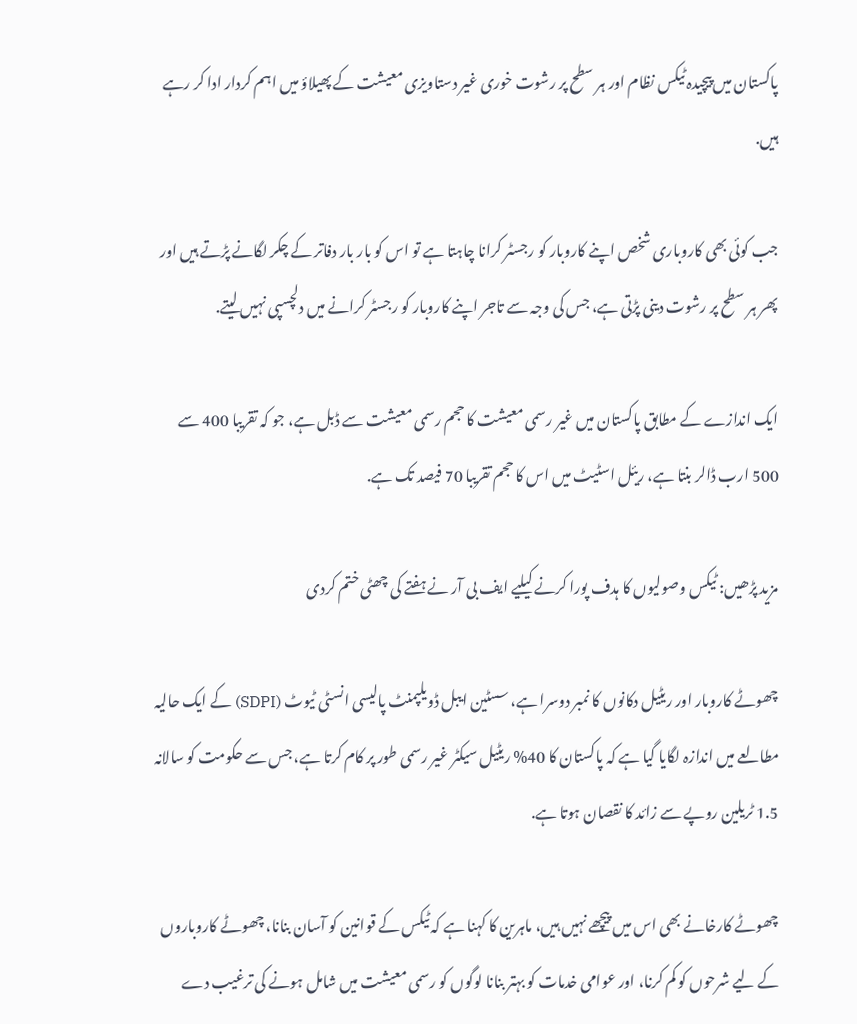پاکستان میں پیچیدہ ٹیکس نظام اور ہر سطح پر رشوت خوری غیر دستاویزی معیشت کے پھیلاؤ میں اہم کردار ادا کر رہے ہیں.

جب کوئی بھی کاروباری شخص اپنے کاروبار کو رجسٹر کرانا چاہتا ہے تو اس کو بار بار دفاتر کے چکر لگانے پڑتے ہیں اور پھر ہر سطح پر رشوت دینی پڑتی ہے، جس کی وجہ سے تاجر اپنے کاروبار کو رجسٹر کرانے میں دلچسپی نہیں لیتے.

ایک اندازے کے مطابق پاکستان میں غیر رسمی معیشت کا حجم رسمی معیشت سے ڈبل ہے، جو کہ تقریبا 400 سے 500 ارب ڈالر بنتا ہے، ریئل اسٹیٹ میں اس کا حجم تقریبا 70 فیصد تک ہے.

مزید پڑھیں: ٹیکس وصولیوں کا ہدف پورا کرنے کیلیے ایف بی آر نے ہفتے کی چھٹی ختم کردی

چھوٹے کاروبار اور ریٹیل دکانوں کا نمبر دوسرا ہے، سسٹین ایبل ڈویلپمنٹ پالیسی انسٹی ٹیوٹ (SDPI) کے ایک حالیہ مطالعے میں اندازہ لگایا گیا ہے کہ پاکستان کا 40% ریٹیل سیکٹر غیر رسمی طور پر کام کرتا ہے، جس سے حکومت کو سالانہ 1.5 ٹریلین روپے سے زائد کا نقصان ہوتا ہے.

چھوٹے کارخانے بھی اس میں پیچھے نہیں ہیں، ماہرین کا کہنا ہے کہ ٹیکس کے قوانین کو آسان بنانا، چھوٹے کاروباروں کے لیے شرحوں کو کم کرنا، اور عوامی خدمات کو بہتر بنانا لوگوں کو رسمی معیشت میں شامل ہونے کی ترغیب دے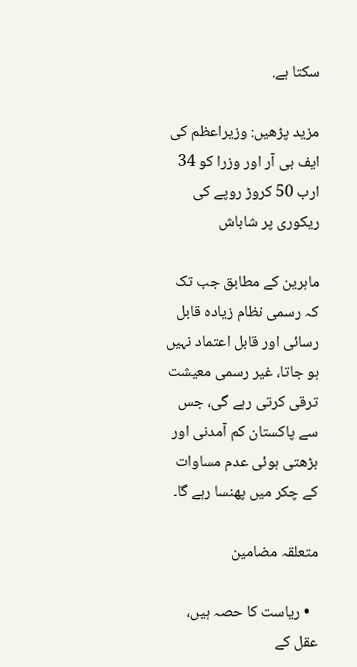سکتا ہے.

مزید پڑھیں: وزیراعظم کی ایف بی آر اور وزرا کو 34 ارب 50 کروڑ روپے کی ریکوری پر شاباش

ماہرین کے مطابق جب تک کہ رسمی نظام زیادہ قابل رسائی اور قابل اعتماد نہیں ہو جاتا، غیر رسمی معیشت ترقی کرتی رہے گی، جس سے پاکستان کم آمدنی اور بڑھتی ہوئی عدم مساوات کے چکر میں پھنسا رہے گا۔

متعلقہ مضامین

  • ریاست کا حصہ ہیں، عقل کے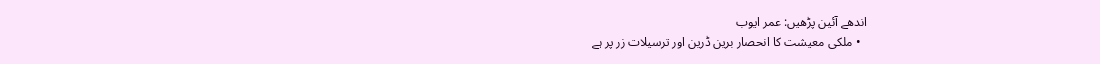اندھے آئین پڑھیں: عمر ایوب
  • ملکی معیشت کا انحصار برین ڈرین اور ترسیلات زر پر ہے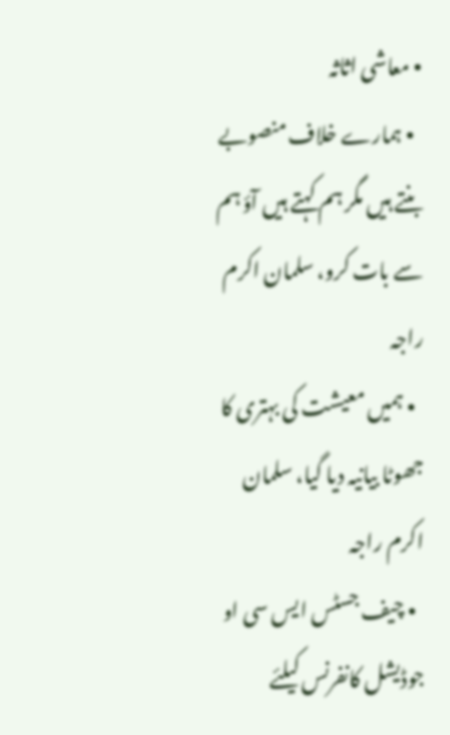• معاشی اثاثہ
  • ہمارے خلاف منصوبے بنتے ہیں مگر ہم کہتے ہیں آؤ ہم سے بات کرو، سلمان اکرم راجہ
  • ہمیں معیشت کی بہتری کا جھوٹا بیانیہ دیا گیا، سلمان اکرم راجہ
  • چیف جسٹس ایس سی او جوڈیشل کانفرنس کیلئے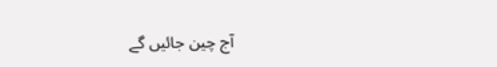آج چین جائیں گے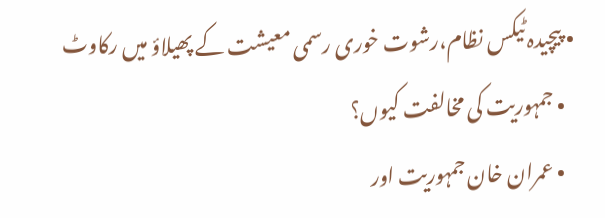• پیچیدہ ٹیکس نظام،رشوت خوری رسمی معیشت کے پھیلاؤ میں رکاوٹ
  • جمہوریت کی مخالفت کیوں؟
  • عمران خان جمہوریت اور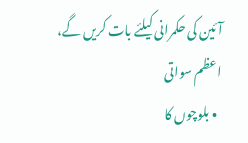آئین کی حکمرانی کیلئے بات کریں گے، اعظم سواتی
  • بلوچوں کا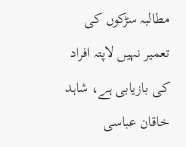مطالبہ سڑکوں کی تعمیر نہیں لاپتہ افراد کی بازیابی ہے، شاہد خاقان عباسی